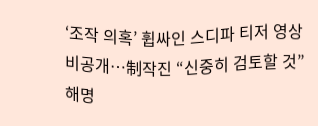‘조작 의혹’ 휩싸인 스디파 티저 영상 비공개…制작진 “신중히 검토할 것” 해명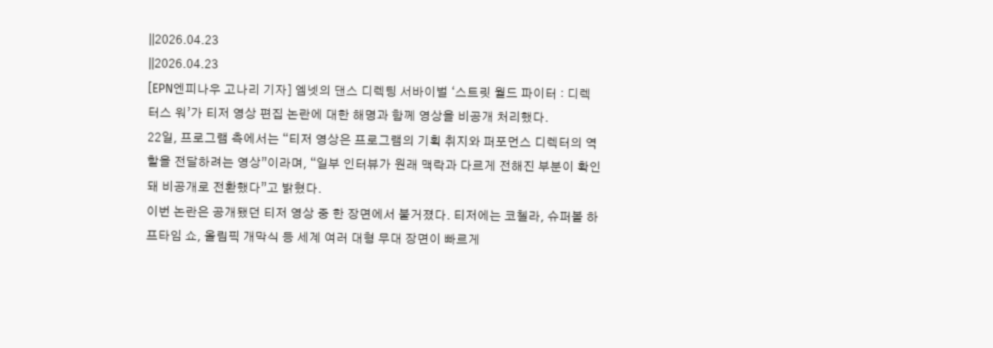||2026.04.23
||2026.04.23
[EPN엔피나우 고나리 기자] 엠넷의 댄스 디렉팅 서바이벌 ‘스트릿 월드 파이터 : 디렉터스 워’가 티저 영상 편집 논란에 대한 해명과 함께 영상을 비공개 처리했다.
22일, 프로그램 측에서는 “티저 영상은 프로그램의 기획 취지와 퍼포먼스 디렉터의 역할을 전달하려는 영상”이라며, “일부 인터뷰가 원래 맥락과 다르게 전해진 부분이 확인돼 비공개로 전환했다”고 밝혔다.
이번 논란은 공개됐던 티저 영상 중 한 장면에서 불거졌다. 티저에는 코첼라, 슈퍼볼 하프타임 쇼, 올림픽 개막식 등 세계 여러 대형 무대 장면이 빠르게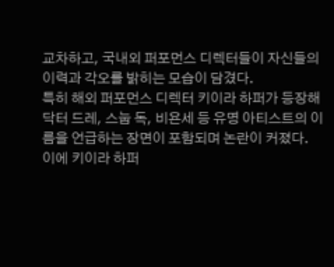교차하고, 국내외 퍼포먼스 디렉터들이 자신들의 이력과 각오를 밝히는 모습이 담겼다.
특히 해외 퍼포먼스 디렉터 키이라 하퍼가 등장해 닥터 드레, 스눕 독, 비욘세 등 유명 아티스트의 이름을 언급하는 장면이 포함되며 논란이 커졌다.
이에 키이라 하퍼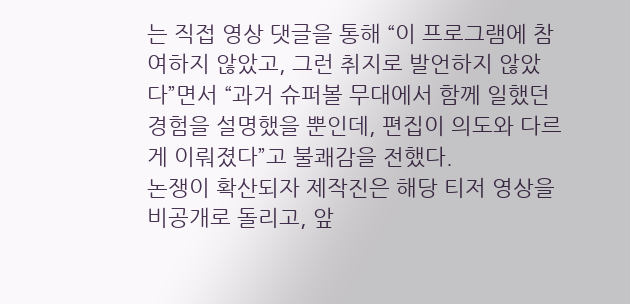는 직접 영상 댓글을 통해 “이 프로그램에 참여하지 않았고, 그런 취지로 발언하지 않았다”면서 “과거 슈퍼볼 무대에서 함께 일했던 경험을 설명했을 뿐인데, 편집이 의도와 다르게 이뤄졌다”고 불쾌감을 전했다.
논쟁이 확산되자 제작진은 해당 티저 영상을 비공개로 돌리고, 앞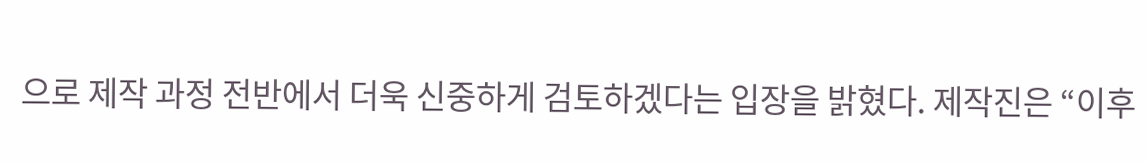으로 제작 과정 전반에서 더욱 신중하게 검토하겠다는 입장을 밝혔다. 제작진은 “이후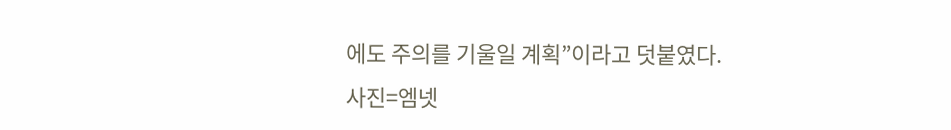에도 주의를 기울일 계획”이라고 덧붙였다.
사진=엠넷